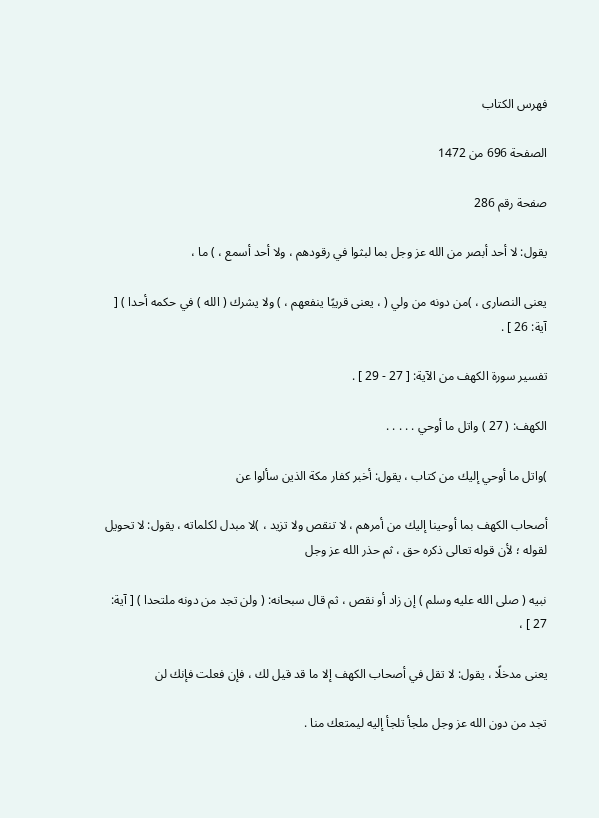فهرس الكتاب

الصفحة 696 من 1472

صفحة رقم 286

يقول: لا أحد أبصر من الله عز وجل بما لبثوا في رقودهم ، ولا أحد أسمع ، ) ما ،

يعنى النصارى ، )من دونه من ولي ( ، يعنى قريبًا ينفعهم ، ) ولا يشرك ( الله ) في حكمه أحدا ) [ آية: 26 ] .

تفسير سورة الكهف من الآية: [ 27 - 29 ] .

الكهف: ( 27 ) واتل ما أوحي . . . . .

)واتل ما أوحي إليك من كتاب ، يقول: أخبر كفار مكة الذين سألوا عن

أصحاب الكهف بما أوحينا إليك من أمرهم ، لا تنقص ولا تزيد ، )لا مبدل لكلماته ، يقول: لا تحويل لقوله ؛ لأن قوله تعالى ذكره حق ، ثم حذر الله عز وجل

نبيه ( صلى الله عليه وسلم ) إن زاد أو نقص ، ثم قال سبحانه: ( ولن تجد من دونه ملتحدا ) [ آية: 27 ] ،

يعنى مدخلًا ، يقول: لا تقل في أصحاب الكهف إلا ما قد قيل لك ، فإن فعلت فإنك لن

تجد من دون الله عز وجل ملجأ تلجأ إليه ليمتعك منا .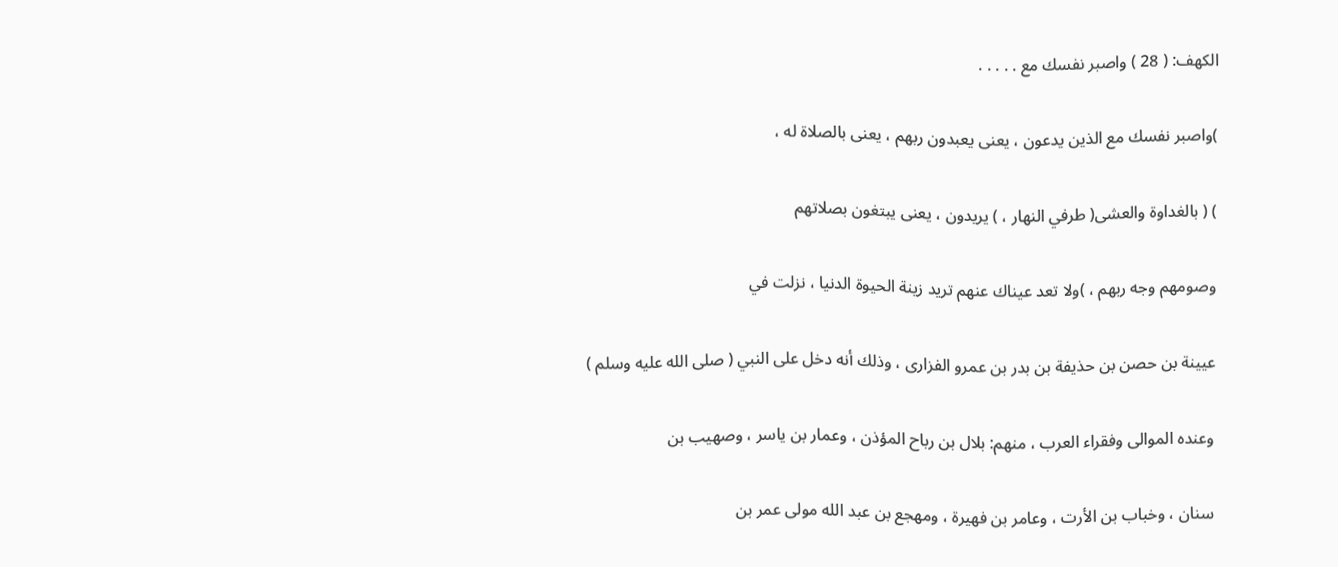الكهف: ( 28 ) واصبر نفسك مع . . . . .

)واصبر نفسك مع الذين يدعون ، يعنى يعبدون ربهم ، يعنى بالصلاة له ،

) ( بالغداوة والعشى( طرفي النهار ، ) يريدون ، يعنى يبتغون بصلاتهم

وصومهم وجه ربهم ، )ولا تعد عيناك عنهم تريد زينة الحيوة الدنيا ، نزلت في

عيينة بن حصن بن حذيفة بن بدر بن عمرو الفزارى ، وذلك أنه دخل على النبي ( صلى الله عليه وسلم )

وعنده الموالى وفقراء العرب ، منهم: بلال بن رباح المؤذن ، وعمار بن ياسر ، وصهيب بن

سنان ، وخباب بن الأرت ، وعامر بن فهيرة ، ومهجع بن عبد الله مولى عمر بن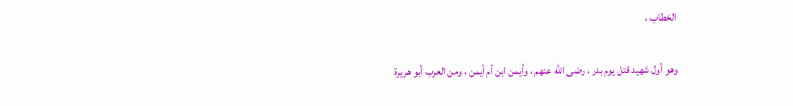الخطاب ،

وهو أول شهيد قتل يوم بدر ، رضى الله عنهم ، وأيمن ابن أم أيمن ، ومن العرب أبو هريرة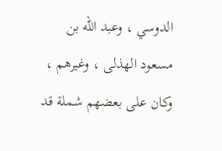الدوسي ، وعبد الله بن مسعود الهذلى ، وغيرهم ، وكان على بعضهم شملة قد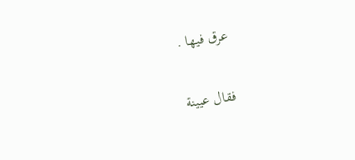عرق فيها .

فقال عيينة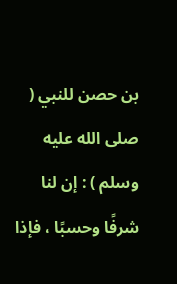بن حصن للنبي ( صلى الله عليه وسلم ) : إن لنا شرفًا وحسبًا ، فإذا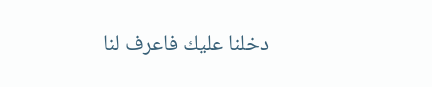دخلنا عليك فاعرف لنا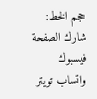حجم الخط:
شارك الصفحة
فيسبوك واتساب تويتر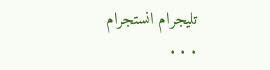تليجرام انستجرام
. . .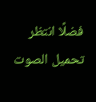فضلًا انتظر تحميل الصوت